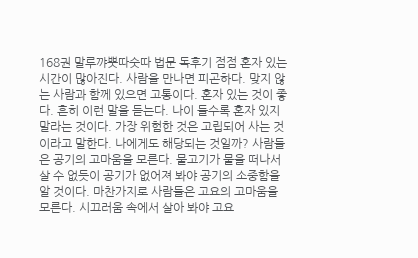168권 말루꺄뿟따숫따 법문 독후기 점점 혼자 있는 시간이 많아진다. 사람을 만나면 피곤하다. 맞지 않는 사람과 함께 있으면 고통이다. 혼자 있는 것이 좋다. 흔히 이런 말을 듣는다. 나이 들수록 혼자 있지 말라는 것이다. 가장 위험한 것은 고립되어 사는 것이라고 말한다. 나에게도 해당되는 것일까? 사람들은 공기의 고마움을 모른다. 물고기가 물을 떠나서 살 수 없듯이 공기가 없어져 봐야 공기의 소중함을 알 것이다. 마찬가지로 사람들은 고요의 고마움을 모른다. 시끄러움 속에서 살아 봐야 고요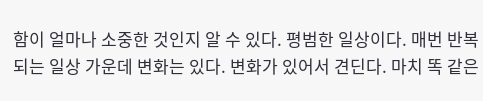함이 얼마나 소중한 것인지 알 수 있다. 평범한 일상이다. 매번 반복되는 일상 가운데 변화는 있다. 변화가 있어서 견딘다. 마치 똑 같은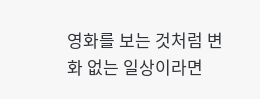영화를 보는 것처럼 변화 없는 일상이라면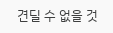견딜 수 없을 것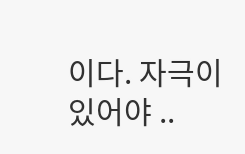이다. 자극이 있어야 ..